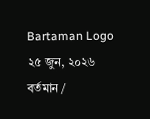Bartaman Logo
২৫ জুন, ২০২৬
বর্তমান /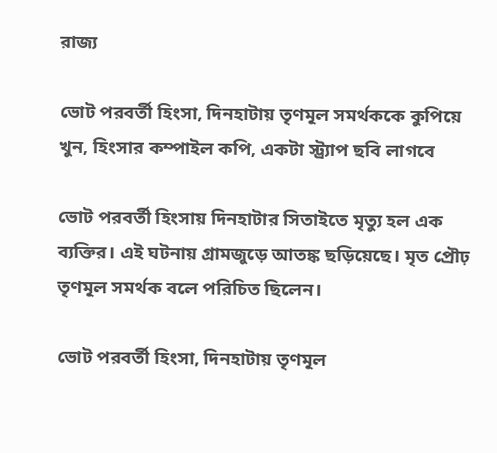রাজ্য

ভোট পরবর্তী হিংসা, দিনহাটায় তৃণমূল সমর্থককে কুপিয়ে খুন, হিংসার কম্পাইল কপি, একটা স্ট্র্যাপ ছবি লাগবে

ভোট পরবর্তী হিংসায় দিনহাটার সিতাইতে মৃত্যু হল এক ব্যক্তির। এই ঘটনায় গ্রামজুড়ে আতঙ্ক ছড়িয়েছে। মৃত প্রৌঢ় তৃণমূল সমর্থক বলে পরিচিত ছিলেন।

ভোট পরবর্তী হিংসা, দিনহাটায় তৃণমূল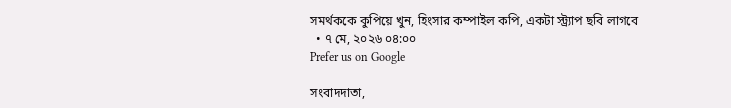সমর্থককে কুপিয়ে খুন, হিংসার কম্পাইল কপি, একটা স্ট্র্যাপ ছবি লাগবে
  • ৭ মে, ২০২৬ ০৪:০০
Prefer us on Google

সংবাদদাতা,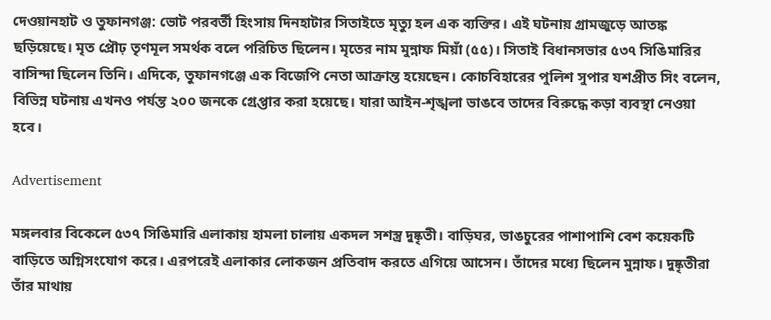দেওয়ানহাট ও তুফানগঞ্জ: ভোট পরবর্তী হিংসায় দিনহাটার সিতাইতে মৃত্যু হল এক ব্যক্তির। এই ঘটনায় গ্রামজুড়ে আতঙ্ক ছড়িয়েছে। মৃত প্রৌঢ় তৃণমূল সমর্থক বলে পরিচিত ছিলেন। মৃতের নাম মুন্নাফ মিয়াঁ (৫৫)। সিতাই বিধানসভার ৫৩৭ সিঙিমারির বাসিন্দা ছিলেন তিনি। এদিকে, তুফানগঞ্জে এক বিজেপি নেতা আক্রান্ত হয়েছেন। কোচবিহারের পুলিশ সুপার যশপ্রীত সিং বলেন, বিভিন্ন ঘটনায় এখনও পর্যন্ত ২০০ জনকে গ্রেপ্তার করা হয়েছে। যারা আইন-শৃঙ্খলা ভাঙবে তাদের বিরুদ্ধে কড়া ব্যবস্থা নেওয়া হবে।

Advertisement

মঙ্গলবার বিকেলে ৫৩৭ সিঙিমারি এলাকায় হামলা চালায় একদল সশস্ত্র দুষ্কৃতী। বাড়িঘর, ভাঙচুরের পাশাপাশি বেশ কয়েকটি বাড়িতে অগ্নিসংযোগ করে। এরপরেই এলাকার লোকজন প্রতিবাদ করতে এগিয়ে আসেন। তাঁদের মধ্যে ছিলেন মুন্নাফ। দুষ্কৃতীরা তাঁর মাথায়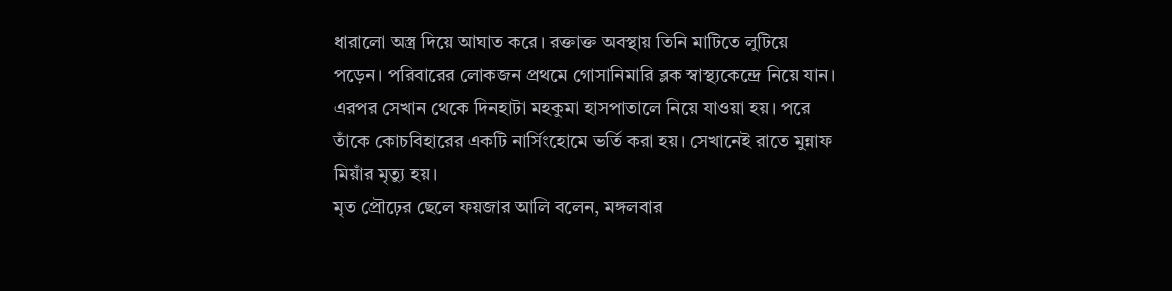ধারালো অস্ত্র দিয়ে আঘাত করে। রক্তাক্ত অবস্থায় তিনি মাটিতে লুটিয়ে পড়েন। পরিবারের লোকজন প্রথমে গোসানিমারি ব্লক স্বাস্থ্যকেন্দ্রে নিয়ে যান। এরপর সেখান থেকে দিনহাটা মহকুমা হাসপাতালে নিয়ে যাওয়া হয়। পরে তাঁকে কোচবিহারের একটি নার্সিংহোমে ভর্তি করা হয়। সেখানেই রাতে মুন্নাফ মিয়াঁর মৃত্যু হয়।
মৃত প্রৌঢ়ের ছেলে ফয়জার আলি বলেন, মঙ্গলবার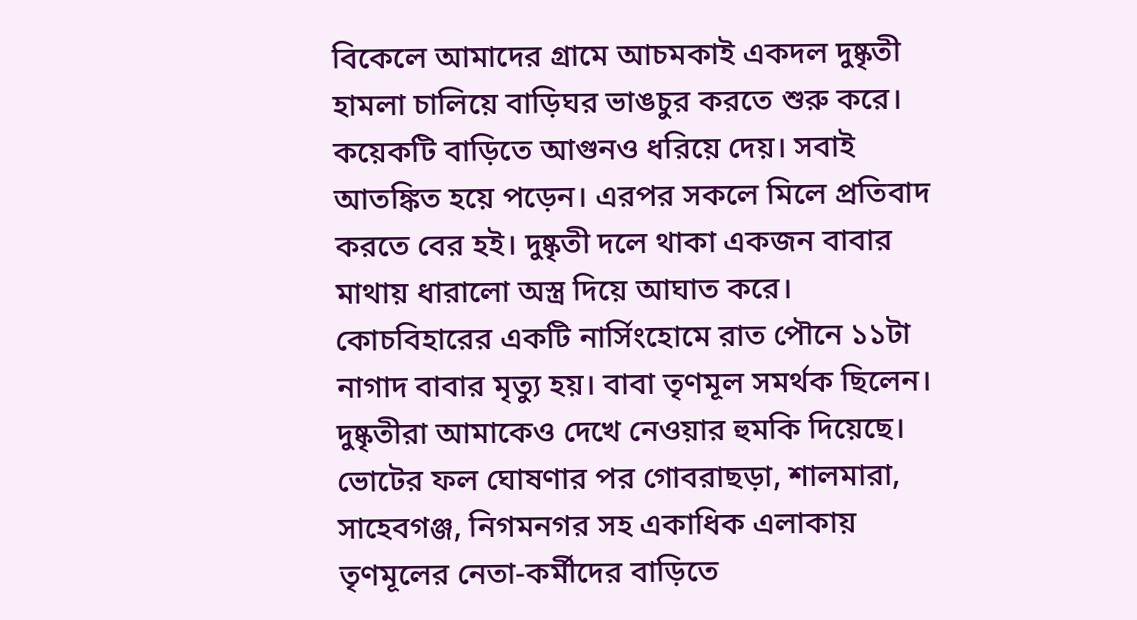বিকেলে আমাদের গ্রামে আচমকাই একদল দুষ্কৃতী হামলা চালিয়ে বাড়িঘর ভাঙচুর করতে শুরু করে। কয়েকটি বাড়িতে আগুনও ধরিয়ে দেয়। সবাই আতঙ্কিত হয়ে পড়েন। এরপর সকলে মিলে প্রতিবাদ করতে বের হই। দুষ্কৃতী দলে থাকা একজন বাবার মাথায় ধারালো অস্ত্র দিয়ে আঘাত করে। কোচবিহারের একটি নার্সিংহোমে রাত পৌনে ১১টা নাগাদ বাবার মৃত্যু হয়। বাবা তৃণমূল সমর্থক ছিলেন। দুষ্কৃতীরা আমাকেও দেখে নেওয়ার হুমকি দিয়েছে।
ভোটের ফল ঘোষণার পর গোবরাছড়া, শালমারা, সাহেবগঞ্জ, নিগমনগর সহ একাধিক এলাকায় তৃণমূলের নেতা-কর্মীদের বাড়িতে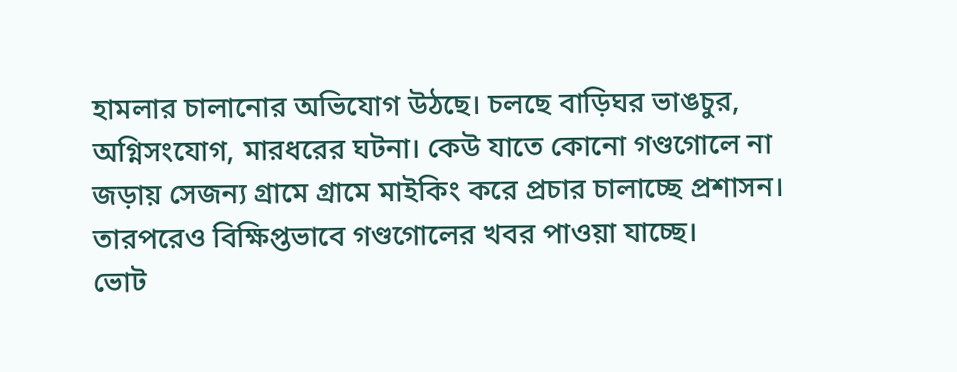হামলার চালানোর অভিযোগ উঠছে। চলছে বাড়িঘর ভাঙচুর, অগ্নিসংযোগ, মারধরের ঘটনা। কেউ যাতে কোনো গণ্ডগোলে না জড়ায় সেজন্য গ্রামে গ্রামে মাইকিং করে প্রচার চালাচ্ছে প্রশাসন। তারপরেও বিক্ষিপ্তভাবে গণ্ডগোলের খবর পাওয়া যাচ্ছে।
ভোট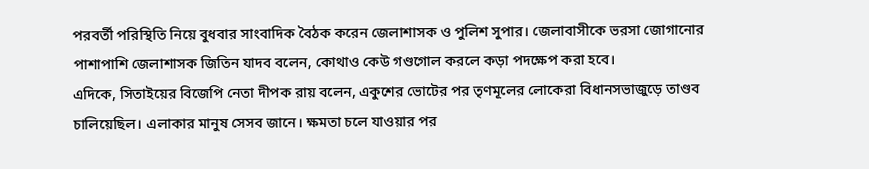পরবর্তী পরিস্থিতি নিয়ে বুধবার সাংবাদিক বৈঠক করেন জেলাশাসক ও পুলিশ সুপার। জেলাবাসীকে ভরসা জোগানোর পাশাপাশি জেলাশাসক জিতিন যাদব বলেন, কোথাও কেউ গণ্ডগোল করলে কড়া পদক্ষেপ করা হবে।
এদিকে, সিতাইয়ের বিজেপি নেতা দীপক রায় বলেন, একুশের ভোটের পর তৃণমূলের লোকেরা বিধানসভাজুড়ে তাণ্ডব চালিয়েছিল। এলাকার মানুষ সেসব জানে। ক্ষমতা চলে যাওয়ার পর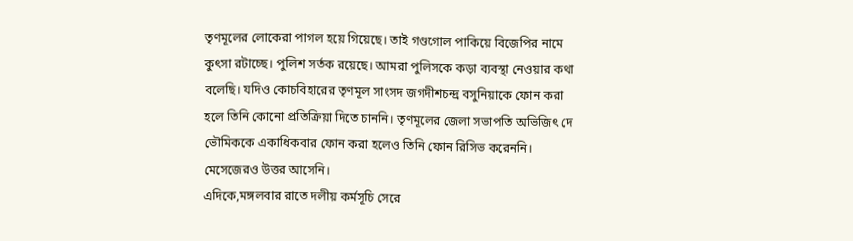তৃণমূলের লোকেরা পাগল হয়ে গিয়েছে। তাই গণ্ডগোল পাকিয়ে বিজেপির নামে কুৎসা রটাচ্ছে। পুলিশ সর্তক রয়েছে। আমরা পুলিসকে কড়া ব্যবস্থা নেওয়ার কথা বলেছি। যদিও কোচবিহারের তৃণমূল সাংসদ জগদীশচন্দ্র বসুনিয়াকে ফোন করা হলে তিনি কোনো প্রতিক্রিয়া দিতে চাননি। তৃণমূলের জেলা সভাপতি অভিজিৎ দে ভৌমিককে একাধিকবার ফোন করা হলেও তিনি ফোন রিসিভ করেননি। মেসেজেরও উত্তর আসেনি।
এদিকে,মঙ্গলবার রাতে দলীয় কর্মসূচি সেরে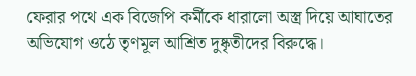ফেরার পথে এক বিজেপি কর্মীকে ধারালো অস্ত্র দিয়ে আঘাতের অভিযোগ ওঠে তৃণমূল আশ্রিত দুষ্কৃতীদের বিরুদ্ধে।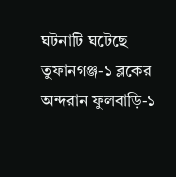ঘটনাটি ঘটেছে তুফানগঞ্জ-১ ব্লকের অন্দরান ফুলবাড়ি-১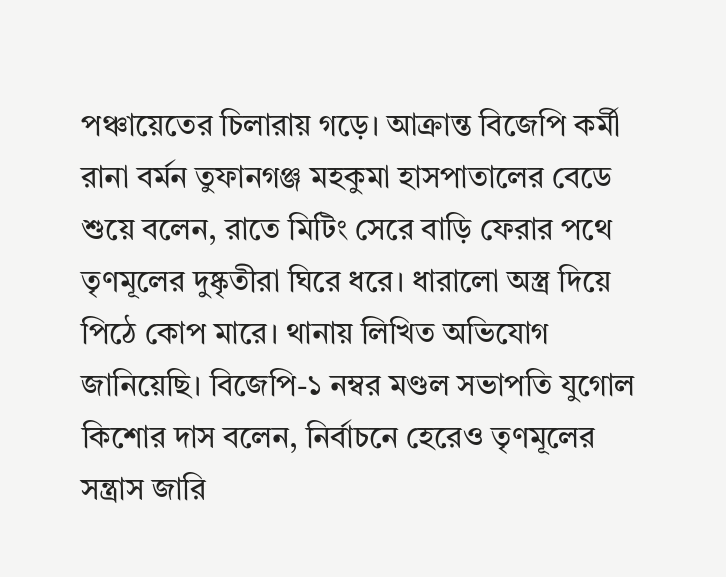পঞ্চায়েতের চিলারায় গড়ে। আক্রান্ত বিজেপি কর্মী রানা বর্মন তুফানগঞ্জ মহকুমা হাসপাতালের বেডে শুয়ে বলেন, রাতে মিটিং সেরে বাড়ি ফেরার পথে তৃণমূলের দুষ্কৃতীরা ঘিরে ধরে। ধারালো অস্ত্র দিয়ে পিঠে কোপ মারে। থানায় লিখিত অভিযোগ জানিয়েছি। বিজেপি-১ নম্বর মণ্ডল সভাপতি যুগোল কিশোর দাস বলেন, নির্বাচনে হেরেও তৃণমূলের সন্ত্রাস জারি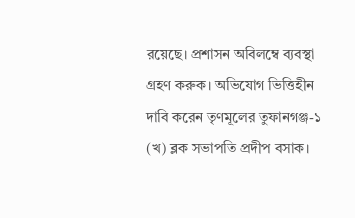রয়েছে। প্রশাসন অবিলম্বে ব্যবস্থা গ্রহণ করুক। অভিযোগ ভিত্তিহীন দাবি করেন তৃণমূলের তুফানগঞ্জ-১ (খ) ব্লক সভাপতি প্রদীপ বসাক।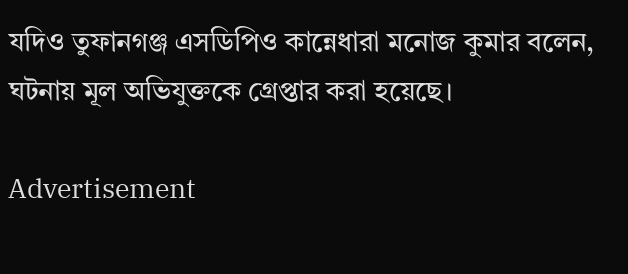যদিও তুফানগঞ্জ এসডিপিও কান্নেধারা মনোজ কুমার বলেন, ঘটনায় মূল অভিযুক্তকে গ্রেপ্তার করা হয়েছে।

Advertisement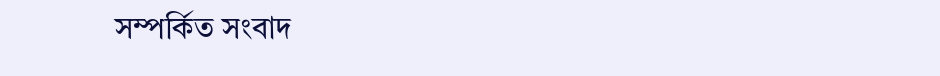সম্পর্কিত সংবাদ